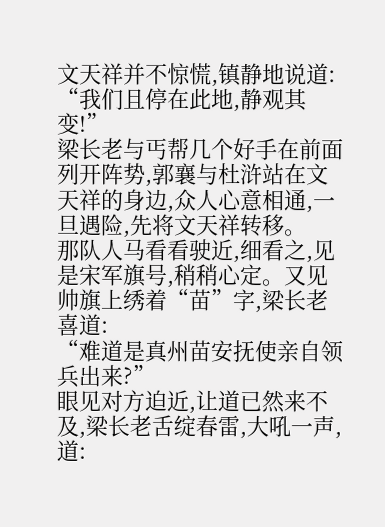文天祥并不惊慌,镇静地说道:
“我们且停在此地,静观其变!”
梁长老与丐帮几个好手在前面列开阵势,郭襄与杜浒站在文天祥的身边,众人心意相通,一旦遇险,先将文天祥转移。
那队人马看看驶近,细看之,见是宋军旗号,稍稍心定。又见帅旗上绣着“苗”字,梁长老喜道:
“难道是真州苗安抚使亲自领兵出来?”
眼见对方迫近,让道已然来不及,梁长老舌绽春雷,大吼一声,道: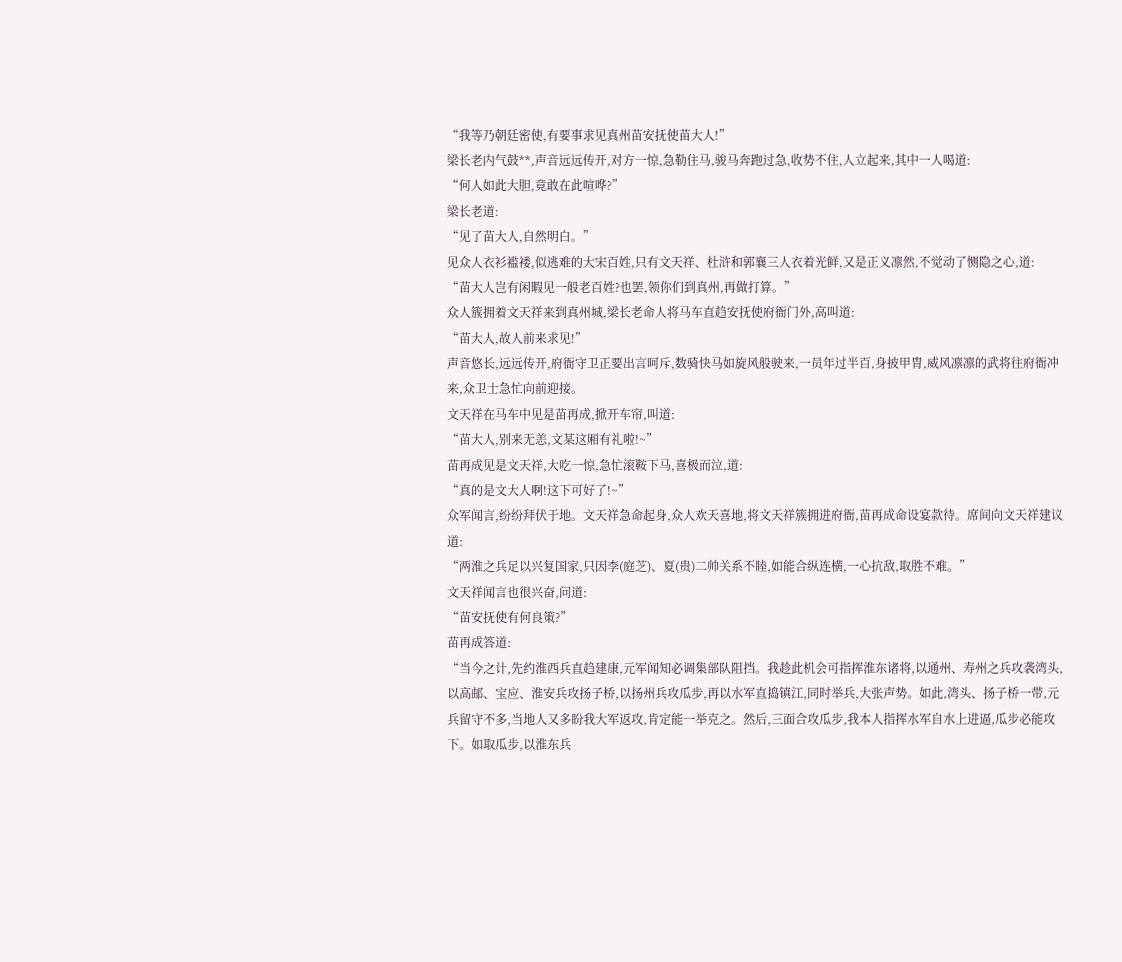“我等乃朝廷密使,有要事求见真州苗安抚使苗大人!”
梁长老内气鼓**,声音远远传开,对方一惊,急勒住马,骏马奔跑过急,收势不住,人立起来,其中一人喝道:
“何人如此大胆,竟敢在此喧哗?”
梁长老道:
“见了苗大人,自然明白。”
见众人衣衫褴褛,似逃难的大宋百姓,只有文天祥、杜浒和郭襄三人衣着光鲜,又是正义凛然,不觉动了恻隐之心,道:
“苗大人岂有闲暇见一般老百姓?也罢,领你们到真州,再做打算。”
众人簇拥着文天祥来到真州城,梁长老命人将马车直趋安抚使府衙门外,高叫道:
“苗大人,故人前来求见!”
声音悠长,远远传开,府衙守卫正要出言呵斥,数骑快马如旋风般驶来,一员年过半百,身披甲胄,威风凛凛的武将往府衙冲来,众卫士急忙向前迎接。
文天祥在马车中见是苗再成,掀开车帘,叫道:
“苗大人,别来无恙,文某这厢有礼啦!~”
苗再成见是文天祥,大吃一惊,急忙滚鞍下马,喜极而泣,道:
“真的是文大人啊!这下可好了!~”
众军闻言,纷纷拜伏于地。文天祥急命起身,众人欢天喜地,将文天祥簇拥进府衙,苗再成命设宴款待。席间向文天祥建议道:
“两淮之兵足以兴复国家,只因李(庭芝)、夏(贵)二帅关系不睦,如能合纵连横,一心抗敌,取胜不难。”
文天祥闻言也很兴奋,问道:
“苗安抚使有何良策?”
苗再成答道:
“当今之计,先约淮西兵直趋建康,元军闻知必调集部队阻挡。我趁此机会可指挥淮东诸将,以通州、寿州之兵攻袭湾头,以高邮、宝应、淮安兵攻扬子桥,以扬州兵攻瓜步,再以水军直捣镇江,同时举兵,大张声势。如此,湾头、扬子桥一带,元兵留守不多,当地人又多盼我大军返攻,肯定能一举克之。然后,三面合攻瓜步,我本人指挥水军自水上进逼,瓜步必能攻下。如取瓜步,以淮东兵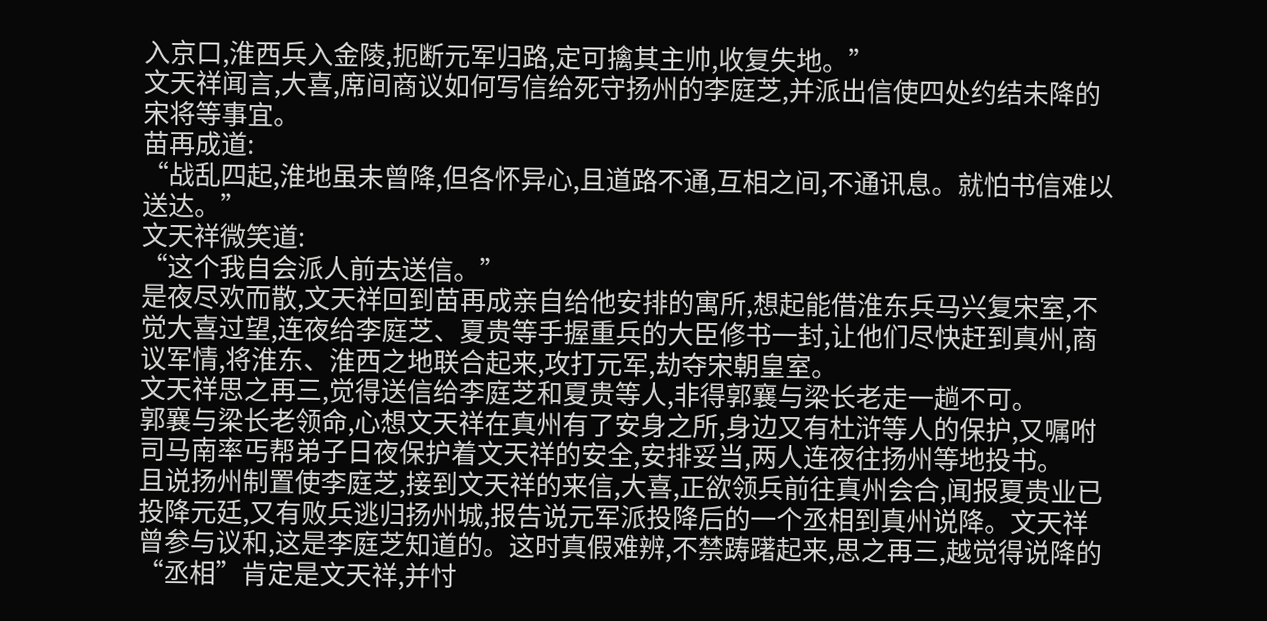入京口,淮西兵入金陵,扼断元军归路,定可擒其主帅,收复失地。”
文天祥闻言,大喜,席间商议如何写信给死守扬州的李庭芝,并派出信使四处约结未降的宋将等事宜。
苗再成道:
“战乱四起,淮地虽未曾降,但各怀异心,且道路不通,互相之间,不通讯息。就怕书信难以送达。”
文天祥微笑道:
“这个我自会派人前去送信。”
是夜尽欢而散,文天祥回到苗再成亲自给他安排的寓所,想起能借淮东兵马兴复宋室,不觉大喜过望,连夜给李庭芝、夏贵等手握重兵的大臣修书一封,让他们尽快赶到真州,商议军情,将淮东、淮西之地联合起来,攻打元军,劫夺宋朝皇室。
文天祥思之再三,觉得送信给李庭芝和夏贵等人,非得郭襄与梁长老走一趟不可。
郭襄与梁长老领命,心想文天祥在真州有了安身之所,身边又有杜浒等人的保护,又嘱咐司马南率丐帮弟子日夜保护着文天祥的安全,安排妥当,两人连夜往扬州等地投书。
且说扬州制置使李庭芝,接到文天祥的来信,大喜,正欲领兵前往真州会合,闻报夏贵业已投降元廷,又有败兵逃归扬州城,报告说元军派投降后的一个丞相到真州说降。文天祥曾参与议和,这是李庭芝知道的。这时真假难辨,不禁踌躇起来,思之再三,越觉得说降的“丞相”肯定是文天祥,并忖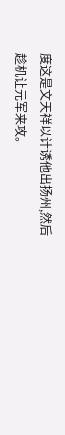度这是文天祥以计诱他出扬州,然后趁机让元军来攻。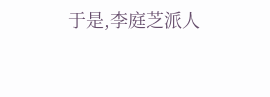于是,李庭芝派人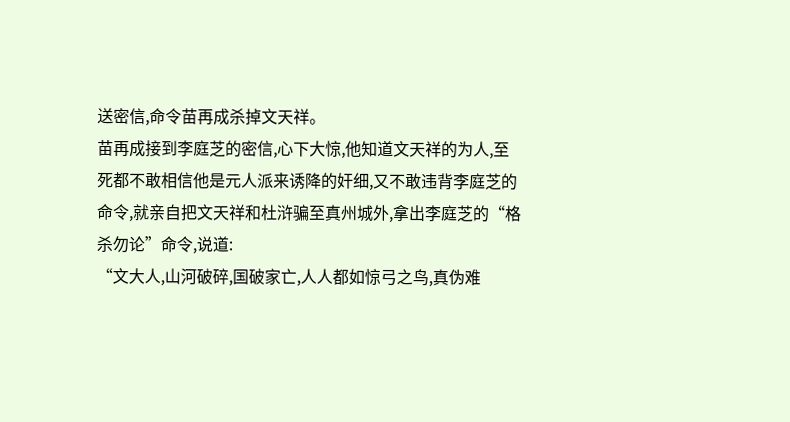送密信,命令苗再成杀掉文天祥。
苗再成接到李庭芝的密信,心下大惊,他知道文天祥的为人,至死都不敢相信他是元人派来诱降的奸细,又不敢违背李庭芝的命令,就亲自把文天祥和杜浒骗至真州城外,拿出李庭芝的“格杀勿论”命令,说道:
“文大人,山河破碎,国破家亡,人人都如惊弓之鸟,真伪难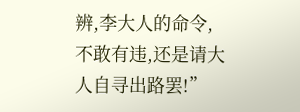辨,李大人的命令,不敢有违,还是请大人自寻出路罢!”